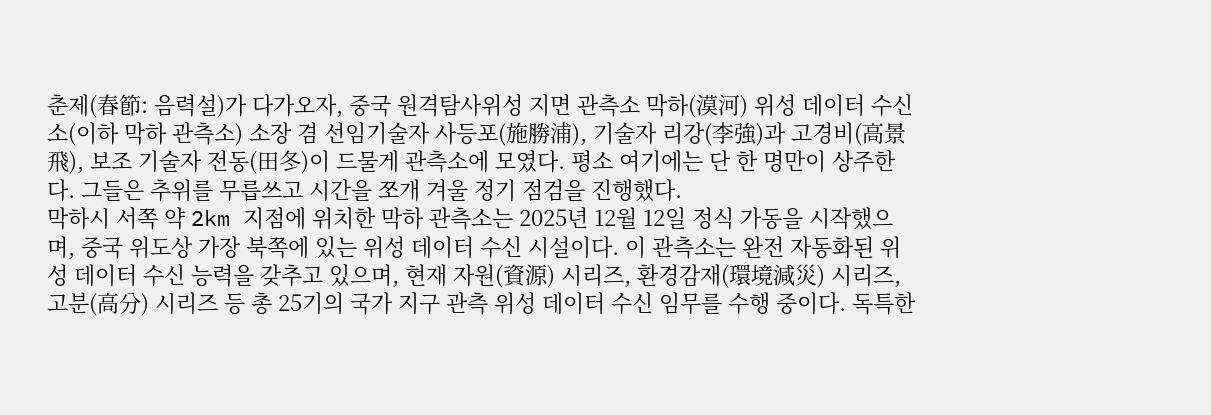춘제(春節: 음력설)가 다가오자, 중국 원격탐사위성 지면 관측소 막하(漠河) 위성 데이터 수신소(이하 막하 관측소) 소장 겸 선임기술자 사등포(施勝浦), 기술자 리강(李強)과 고경비(高景飛), 보조 기술자 전동(田冬)이 드물게 관측소에 모였다. 평소 여기에는 단 한 명만이 상주한다. 그들은 추위를 무릅쓰고 시간을 쪼개 겨울 정기 점검을 진행했다.
막하시 서쪽 약 2km 지점에 위치한 막하 관측소는 2025년 12월 12일 정식 가동을 시작했으며, 중국 위도상 가장 북쪽에 있는 위성 데이터 수신 시설이다. 이 관측소는 완전 자동화된 위성 데이터 수신 능력을 갖추고 있으며, 현재 자원(資源) 시리즈, 환경감재(環境減災) 시리즈, 고분(高分) 시리즈 등 총 25기의 국가 지구 관측 위성 데이터 수신 임무를 수행 중이다. 독특한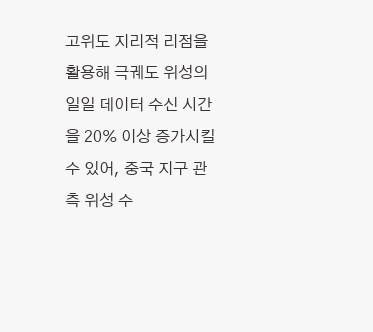고위도 지리적 리점을 활용해 극궤도 위성의 일일 데이터 수신 시간을 20% 이상 증가시킬 수 있어, 중국 지구 관측 위성 수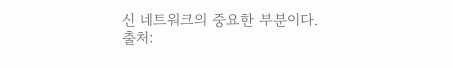신 네트워크의 중요한 부분이다.
출처: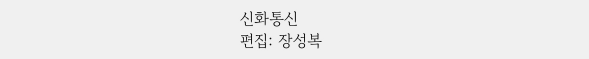신화통신
편집: 장성복